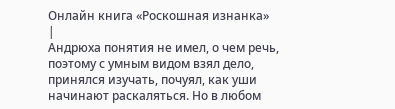Онлайн книга «Роскошная изнанка»
|
Андрюха понятия не имел, о чем речь, поэтому с умным видом взял дело, принялся изучать, почуял, как уши начинают раскаляться. Но в любом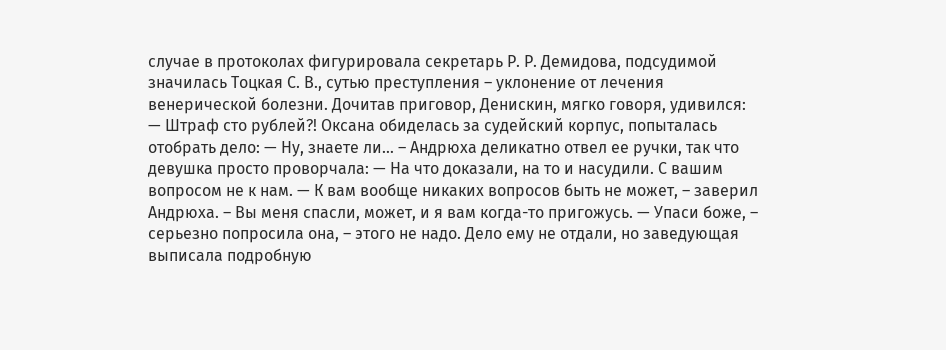случае в протоколах фигурировала секретарь Р. Р. Демидова, подсудимой значилась Тоцкая С. В., сутью преступления – уклонение от лечения венерической болезни. Дочитав приговор, Денискин, мягко говоря, удивился: — Штраф сто рублей?! Оксана обиделась за судейский корпус, попыталась отобрать дело: — Ну, знаете ли… – Андрюха деликатно отвел ее ручки, так что девушка просто проворчала: — На что доказали, на то и насудили. С вашим вопросом не к нам. — К вам вообще никаких вопросов быть не может, – заверил Андрюха. – Вы меня спасли, может, и я вам когда-то пригожусь. — Упаси боже, – серьезно попросила она, – этого не надо. Дело ему не отдали, но заведующая выписала подробную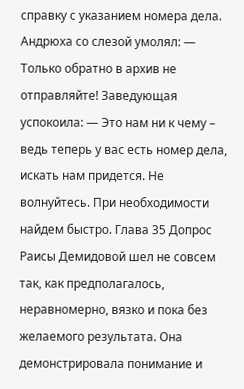справку с указанием номера дела. Андрюха со слезой умолял: — Только обратно в архив не отправляйте! Заведующая успокоила: — Это нам ни к чему – ведь теперь у вас есть номер дела, искать нам придется. Не волнуйтесь. При необходимости найдем быстро. Глава 35 Допрос Раисы Демидовой шел не совсем так, как предполагалось, неравномерно, вязко и пока без желаемого результата. Она демонстрировала понимание и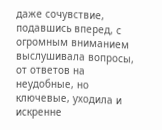даже сочувствие, подавшись вперед, с огромным вниманием выслушивала вопросы, от ответов на неудобные, но ключевые, уходила и искренне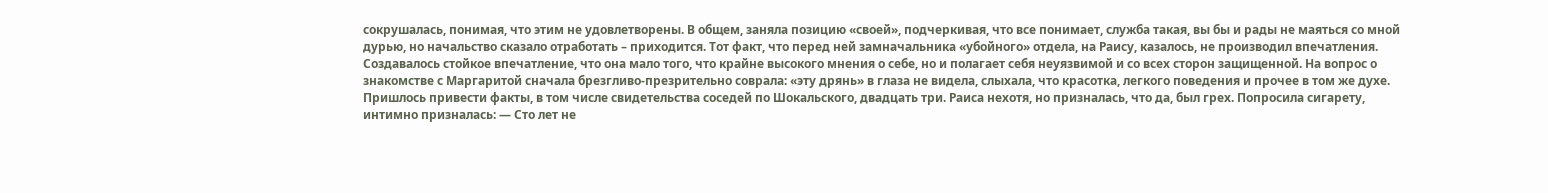сокрушалась, понимая, что этим не удовлетворены. В общем, заняла позицию «своей», подчеркивая, что все понимает, служба такая, вы бы и рады не маяться со мной дурью, но начальство сказало отработать – приходится. Тот факт, что перед ней замначальника «убойного» отдела, на Раису, казалось, не производил впечатления. Создавалось стойкое впечатление, что она мало того, что крайне высокого мнения о себе, но и полагает себя неуязвимой и со всех сторон защищенной. На вопрос о знакомстве с Маргаритой сначала брезгливо-презрительно соврала: «эту дрянь» в глаза не видела, слыхала, что красотка, легкого поведения и прочее в том же духе. Пришлось привести факты, в том числе свидетельства соседей по Шокальского, двадцать три. Раиса нехотя, но призналась, что да, был грех. Попросила сигарету, интимно призналась: — Сто лет не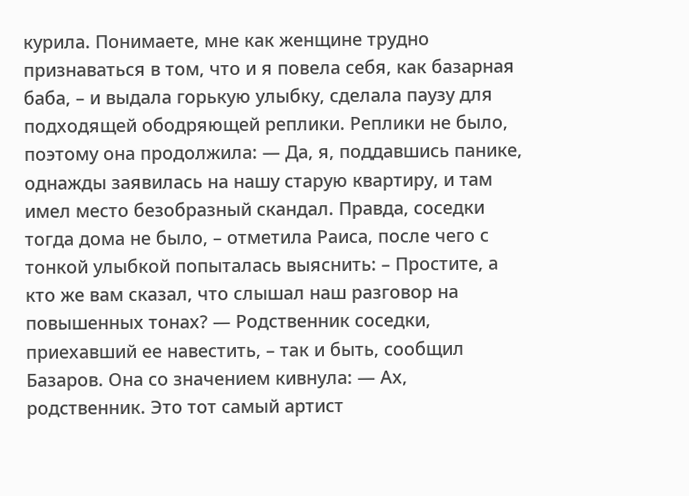курила. Понимаете, мне как женщине трудно признаваться в том, что и я повела себя, как базарная баба, – и выдала горькую улыбку, сделала паузу для подходящей ободряющей реплики. Реплики не было, поэтому она продолжила: — Да, я, поддавшись панике, однажды заявилась на нашу старую квартиру, и там имел место безобразный скандал. Правда, соседки тогда дома не было, – отметила Раиса, после чего с тонкой улыбкой попыталась выяснить: – Простите, а кто же вам сказал, что слышал наш разговор на повышенных тонах? — Родственник соседки, приехавший ее навестить, – так и быть, сообщил Базаров. Она со значением кивнула: — Ах, родственник. Это тот самый артист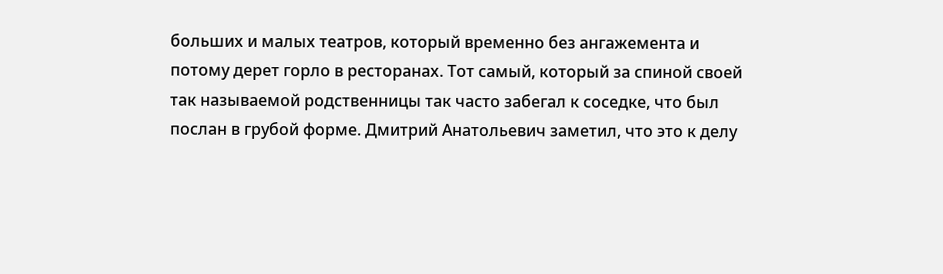больших и малых театров, который временно без ангажемента и потому дерет горло в ресторанах. Тот самый, который за спиной своей так называемой родственницы так часто забегал к соседке, что был послан в грубой форме. Дмитрий Анатольевич заметил, что это к делу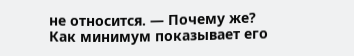не относится. — Почему же? Как минимум показывает его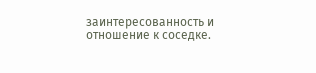заинтересованность и отношение к соседке.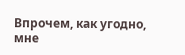Впрочем, как угодно, мне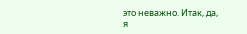это неважно. Итак, да, я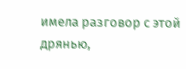имела разговор с этой дрянью,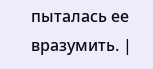пыталась ее вразумить. |